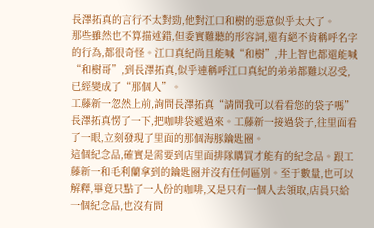長澤拓真的言行不太對勁,他對江口和樹的惡意似乎太大了。
那些雖然也不算描述錯,但委實難聽的形容詞,還有絕不肯稱呼名字的行為,都很奇怪。江口真紀尚且能喊“和樹”,井上智也都還能喊“和樹哥”,到長澤拓真,似乎連稱呼江口真紀的弟弟都難以忍受,已經變成了“那個人”。
工藤新一忽然上前,詢問長澤拓真“請問我可以看看您的袋子嗎”
長澤拓真愣了一下,把咖啡袋遞過來。工藤新一接過袋子,往里面看了一眼,立刻發現了里面的那個海豚鑰匙圈。
這個紀念品,確實是需要到店里面排隊購買才能有的紀念品。跟工藤新一和毛利蘭拿到的鑰匙圈并沒有任何區別。至于數量,也可以解釋,畢竟只點了一人份的咖啡,又是只有一個人去領取,店員只給一個紀念品,也沒有問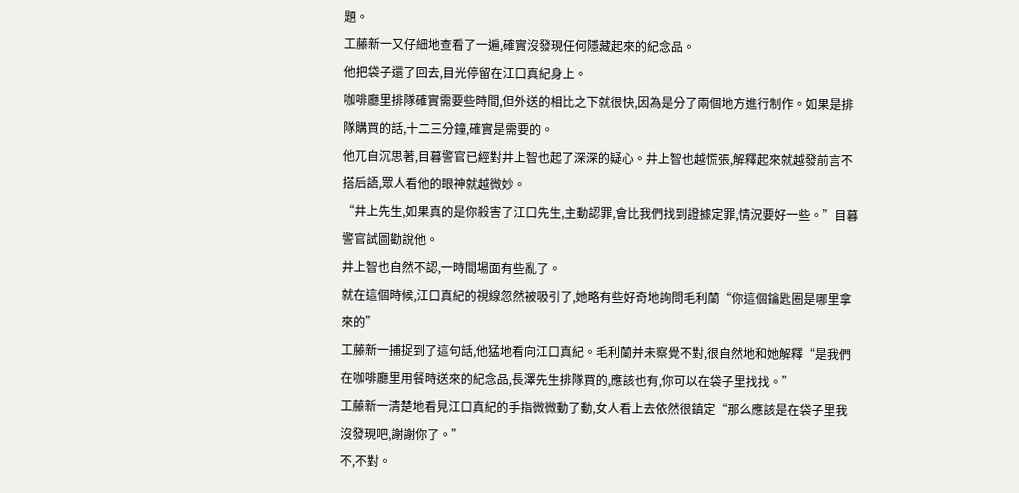題。
工藤新一又仔細地查看了一遍,確實沒發現任何隱藏起來的紀念品。
他把袋子還了回去,目光停留在江口真紀身上。
咖啡廳里排隊確實需要些時間,但外送的相比之下就很快,因為是分了兩個地方進行制作。如果是排隊購買的話,十二三分鐘,確實是需要的。
他兀自沉思著,目暮警官已經對井上智也起了深深的疑心。井上智也越慌張,解釋起來就越發前言不搭后語,眾人看他的眼神就越微妙。
“井上先生,如果真的是你殺害了江口先生,主動認罪,會比我們找到證據定罪,情況要好一些。”目暮警官試圖勸說他。
井上智也自然不認,一時間場面有些亂了。
就在這個時候,江口真紀的視線忽然被吸引了,她略有些好奇地詢問毛利蘭“你這個鑰匙圈是哪里拿來的”
工藤新一捕捉到了這句話,他猛地看向江口真紀。毛利蘭并未察覺不對,很自然地和她解釋“是我們在咖啡廳里用餐時送來的紀念品,長澤先生排隊買的,應該也有,你可以在袋子里找找。”
工藤新一清楚地看見江口真紀的手指微微動了動,女人看上去依然很鎮定“那么應該是在袋子里我沒發現吧,謝謝你了。”
不,不對。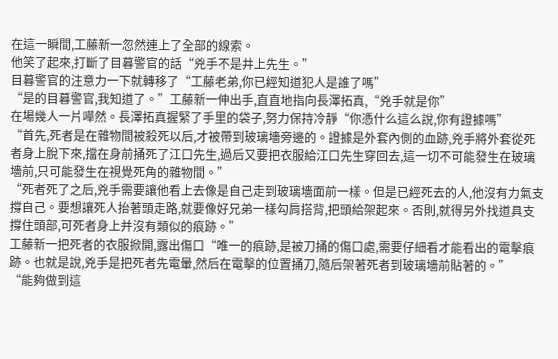在這一瞬間,工藤新一忽然連上了全部的線索。
他笑了起來,打斷了目暮警官的話“兇手不是井上先生。”
目暮警官的注意力一下就轉移了“工藤老弟,你已經知道犯人是誰了嗎”
“是的目暮警官,我知道了。”工藤新一伸出手,直直地指向長澤拓真,“兇手就是你”
在場幾人一片嘩然。長澤拓真握緊了手里的袋子,努力保持冷靜“你憑什么這么說,你有證據嗎”
“首先,死者是在雜物間被殺死以后,才被帶到玻璃墻旁邊的。證據是外套內側的血跡,兇手將外套從死者身上脫下來,擋在身前捅死了江口先生,過后又要把衣服給江口先生穿回去,這一切不可能發生在玻璃墻前,只可能發生在視覺死角的雜物間。”
“死者死了之后,兇手需要讓他看上去像是自己走到玻璃墻面前一樣。但是已經死去的人,他沒有力氣支撐自己。要想讓死人抬著頭走路,就要像好兄弟一樣勾肩搭背,把頭給架起來。否則,就得另外找道具支撐住頭部,可死者身上并沒有類似的痕跡。”
工藤新一把死者的衣服掀開,露出傷口“唯一的痕跡,是被刀捅的傷口處,需要仔細看才能看出的電擊痕跡。也就是說,兇手是把死者先電暈,然后在電擊的位置捅刀,隨后架著死者到玻璃墻前貼著的。”
“能夠做到這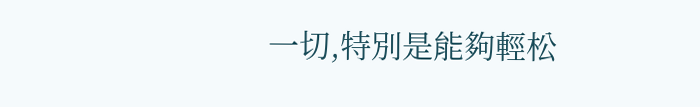一切,特別是能夠輕松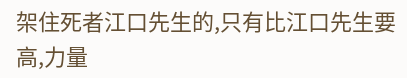架住死者江口先生的,只有比江口先生要高,力量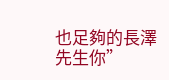也足夠的長澤先生你”